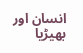انسان اور بھیڑیا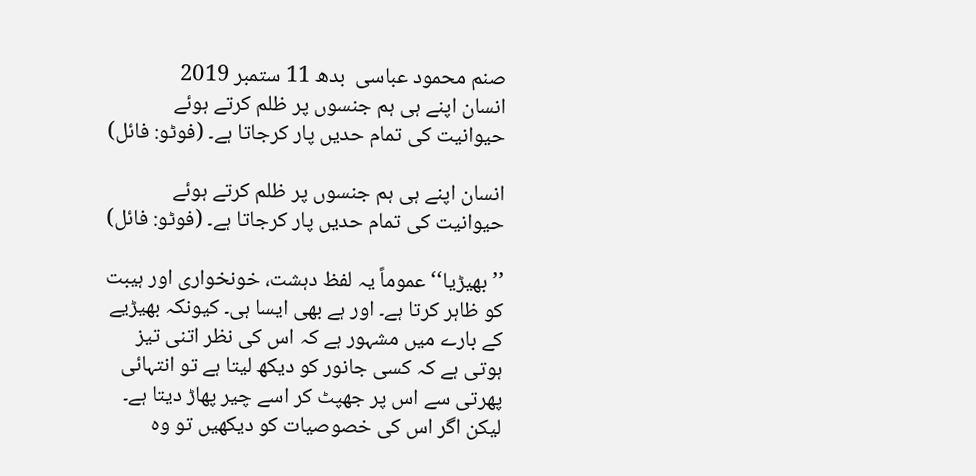صنم محمود عباسی  بدھ 11 ستمبر 2019
انسان اپنے ہی ہم جنسوں پر ظلم کرتے ہوئے حیوانیت کی تمام حدیں پار کرجاتا ہے۔ (فوٹو: فائل)

انسان اپنے ہی ہم جنسوں پر ظلم کرتے ہوئے حیوانیت کی تمام حدیں پار کرجاتا ہے۔ (فوٹو: فائل)

’’بھیڑیا‘‘ عموماً یہ لفظ دہشت، خونخواری اور ہیبت کو ظاہر کرتا ہے۔ اور ہے بھی ایسا ہی۔ کیونکہ بھیڑیے کے بارے میں مشہور ہے کہ اس کی نظر اتنی تیز ہوتی ہے کہ کسی جانور کو دیکھ لیتا ہے تو انتہائی پھرتی سے اس پر جھپٹ کر اسے چیر پھاڑ دیتا ہے۔ لیکن اگر اس کی خصوصیات کو دیکھیں تو وہ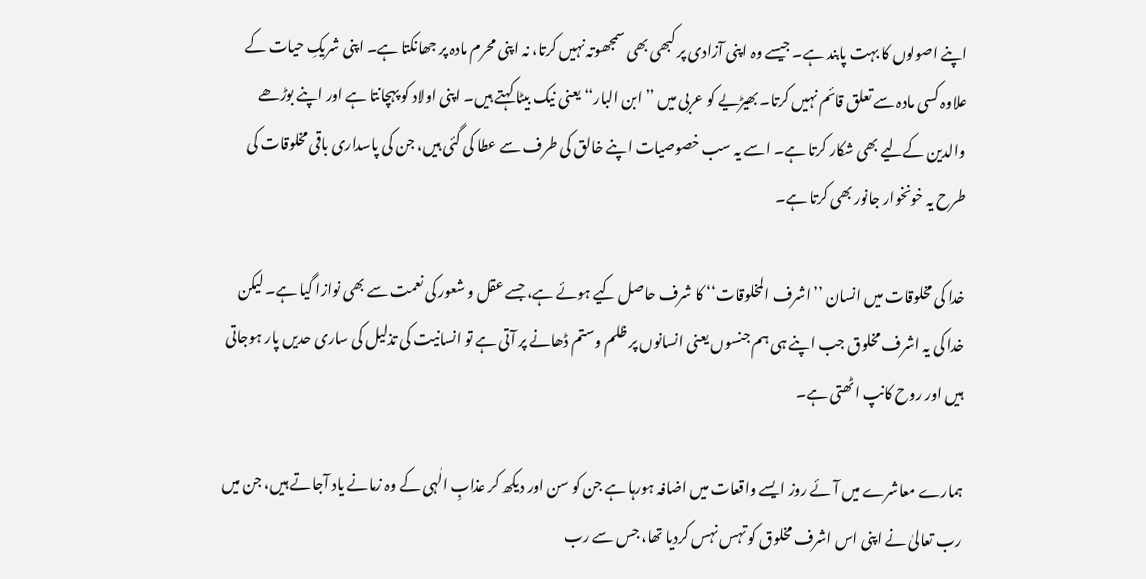اپنے اصولوں کا بہت پابند ہے۔ جیسے وہ اپنی آزادی پر کبھی بھی سمجھوتہ نہیں کرتا، نہ اپنی محرم مادہ پر جھانکتا ہے۔ اپنی شریکِ حیات کے علاوہ کسی مادہ سے تعلق قائم نہیں کرتا۔ بھیڑیے کو عربی میں ’’ابن البار‘‘ یعنی نیک بیٹا کہتے ہیں۔ اپنی اولاد کو پہچانتا ہے اور اپنے بوڑھے والدین کےلیے بھی شکار کرتا ہے۔ اسے یہ سب خصوصیات اپنے خالق کی طرف سے عطا کی گئی ہیں، جن کی پاسداری باقی مخلوقات کی طرح یہ خونخوار جانور بھی کرتا ہے۔

خدا کی مخلوقات میں انسان ’’اشرف المخلوقات‘‘ کا شرف حاصل کیے ہوئے ہے، جسے عقل و شعور کی نعمت سے بھی نوازا گیا ہے۔ لیکن خدا کی یہ اشرف مخلوق جب اپنے ہی ہم جنسوں یعنی انسانوں پر ظلم وستم ڈھانے پر آتی ہے تو انسانیت کی تذلیل کی ساری حدیں پار ہوجاتی ہیں اور روح کانپ اٹھتی ہے۔

ہمارے معاشرے میں آئے روز ایسے واقعات میں اضافہ ہورہا ہے جن کو سن اور دیکھ کر عذابِ الٰہی کے وہ زمانے یاد آجاتے ہیں، جن میں رب تعالیٰ نے اپنی اس اشرف مخلوق کو تہس نہس کردیا تھا، جس سے رب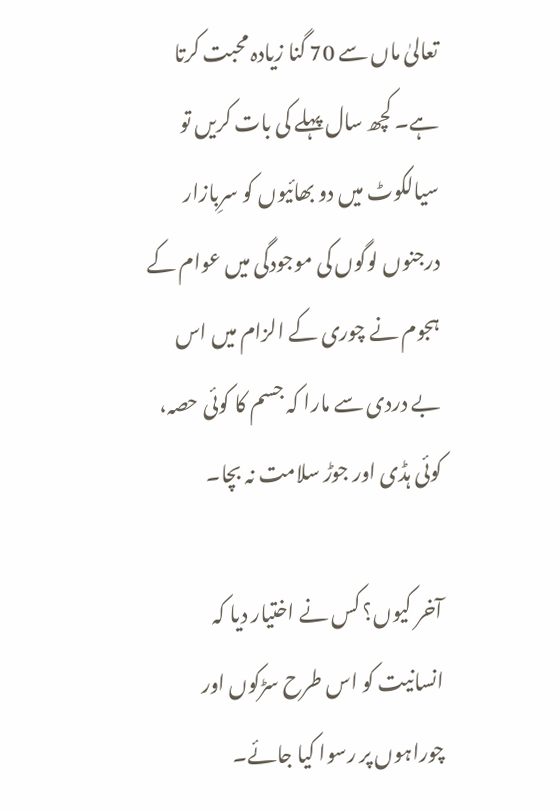تعالیٰ ماں سے 70 گنا زیادہ محبت کرتا ہے۔ کچھ سال پہلے کی بات کریں تو سیالکوٹ میں دو بھائیوں کو سرِبازار درجنوں لوگوں کی موجودگی میں عوام کے ہجوم نے چوری کے الزام میں اس بے دردی سے مارا کہ جسم کا کوئی حصہ، کوئی ہڈی اور جوڑ سلامت نہ بچا۔

آخر کیوں؟ کس نے اختیار دیا کہ انسانیت کو اس طرح سڑکوں اور چوراہوں پر رسوا کیا جائے۔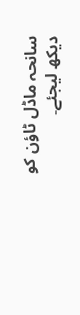سانحہ ماڈل ٹاؤن کو دیکھ لیجئے۔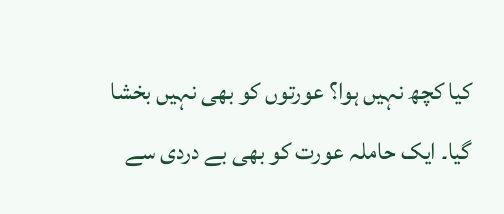کیا کچھ نہیں ہوا؟ عورتوں کو بھی نہیں بخشا گیا۔ ایک حاملہ عورت کو بھی بے دردی سے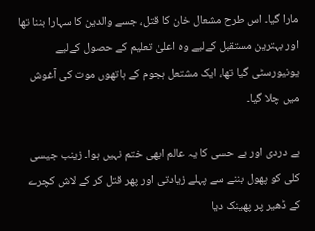مارا گیا۔ اس طرح مشعال خان کا قتل، جسے والدین کا سہارا بننا تھا اور بہترین مستقبل کےلیے وہ اعلیٰ تعلیم کے حصول کےلیے یونیورسٹی گیا تھا، ایک مشتعل ہجوم کے ہاتھوں موت کی آغوش میں چلا گیا۔

بے دردی اور بے حسی کا یہ عالم ابھی ختم نہیں ہوا۔ زینب جیسی کلی کو پھول بننے سے پہلے زیادتی اور پھر قتل کر کے لاش کچرے کے ڈھیر پر پھینک دیا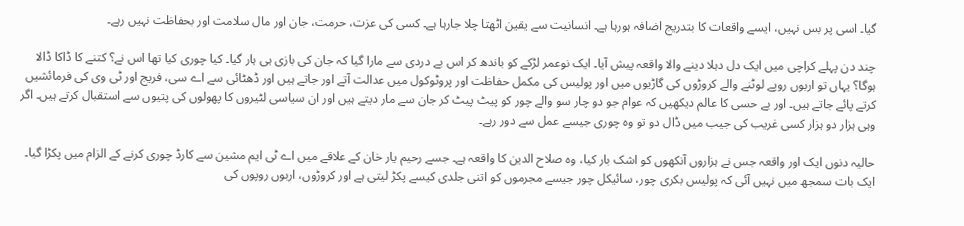گیا۔ اسی پر بس نہیں، ایسے واقعات کا بتدریج اضافہ ہورہا ہے۔ انسانیت سے یقین اٹھتا چلا جارہا ہے۔ کسی کی عزت، حرمت، جان اور مال سلامت اور بحفاظت نہیں رہے۔

چند دن پہلے کراچی میں ایک دل دہلا دینے والا واقعہ پیش آیا۔ ایک نوعمر لڑکے کو باندھ کر اس بے دردی سے مارا گیا کہ جان کی بازی ہی ہار گیا۔ کیا چوری کیا تھا اس نے؟ کتنے کا ڈاکا ڈالا ہوگا؟ یہاں تو اربوں روپے لوٹنے والے کروڑوں کی گاڑیوں میں اور پولیس کی مکمل حفاظت اور پروٹوکول میں عدالت آتے اور جاتے ہیں اور ڈھٹائی سے اے سی، فریج اور ٹی وی کی فرمائشیں کرتے پائے جاتے ہیں۔ اور بے حسی کا عالم دیکھیں کہ عوام جو دو چار سو والے چور کو پیٹ پیٹ کر جان سے مار دیتے ہیں اور ان سیاسی لٹیروں کا پھولوں کی پتیوں سے استقبال کرتے ہیں۔ اگر وہی ہزار دو ہزار کسی غریب کی جیب میں ڈال دو تو وہ چوری جیسے عمل سے دور رہے۔

حالیہ دنوں ایک اور واقعہ جس نے ہزاروں آنکھوں کو اشک بار کیا، وہ صلاح الدین کا واقعہ ہے۔ جسے رحیم یار خان کے علاقے میں اے ٹی ایم مشین سے کارڈ چوری کرنے کے الزام میں پکڑا گیا۔ ایک بات سمجھ میں نہیں آئی کہ پولیس بکری چور، سائیکل چور جیسے مجرموں کو اتنی جلدی کیسے پکڑ لیتی ہے اور کروڑوں، اربوں روپوں کی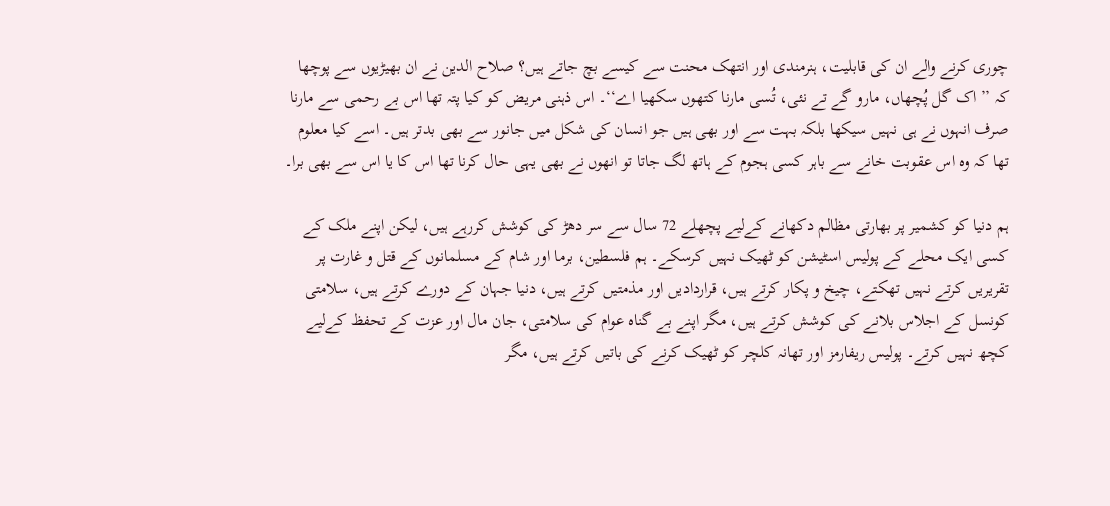چوری کرنے والے ان کی قابلیت، ہنرمندی اور انتھک محنت سے کیسے بچ جاتے ہیں؟ صلاح الدین نے ان بھیڑیوں سے پوچھا کہ ’’اک گل پُچھاں، مارو گے تے نئی، تُسی مارنا کتھوں سکھیا اے‘‘۔ اس ذہنی مریض کو کیا پتہ تھا اس بے رحمی سے مارنا صرف انہوں نے ہی نہیں سیکھا بلکہ بہت سے اور بھی ہیں جو انسان کی شکل میں جانور سے بھی بدتر ہیں۔ اسے کیا معلوم تھا کہ وہ اس عقوبت خانے سے باہر کسی ہجوم کے ہاتھ لگ جاتا تو انھوں نے بھی یہی حال کرنا تھا اس کا یا اس سے بھی برا۔

ہم دنیا کو کشمیر پر بھارتی مظالم دکھانے کےلیے پچھلے 72 سال سے سر دھڑ کی کوشش کررہے ہیں، لیکن اپنے ملک کے کسی ایک محلے کے پولیس اسٹیشن کو ٹھیک نہیں کرسکے۔ ہم فلسطین، برما اور شام کے مسلمانوں کے قتل و غارت پر تقریریں کرتے نہیں تھکتے، چیخ و پکار کرتے ہیں، قراردادیں اور مذمتیں کرتے ہیں، دنیا جہان کے دورے کرتے ہیں، سلامتی کونسل کے اجلاس بلانے کی کوشش کرتے ہیں، مگر اپنے بے گناہ عوام کی سلامتی، جان مال اور عزت کے تحفظ کےلیے کچھ نہیں کرتے۔ پولیس ریفارمز اور تھانہ کلچر کو ٹھیک کرنے کی باتیں کرتے ہیں، مگر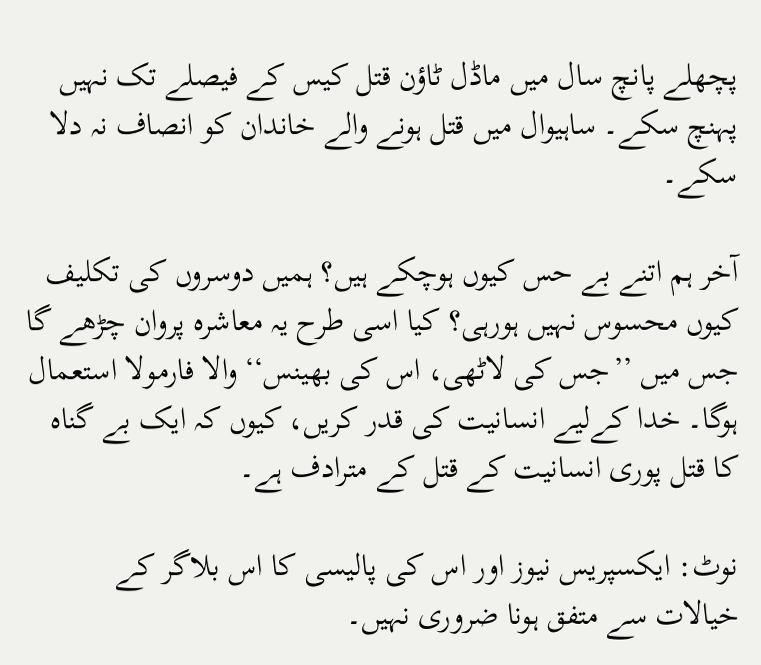پچھلے پانچ سال میں ماڈل ٹاؤن قتل کیس کے فیصلے تک نہیں پہنچ سکے۔ ساہیوال میں قتل ہونے والے خاندان کو انصاف نہ دلا سکے۔

آخر ہم اتنے بے حس کیوں ہوچکے ہیں؟ ہمیں دوسروں کی تکلیف کیوں محسوس نہیں ہورہی؟ کیا اسی طرح یہ معاشرہ پروان چڑھے گا جس میں ’’جس کی لاٹھی، اس کی بھینس‘‘ والا فارمولا استعمال ہوگا۔ خدا کےلیے انسانیت کی قدر کریں، کیوں کہ ایک بے گناہ کا قتل پوری انسانیت کے قتل کے مترادف ہے۔

نوٹ: ایکسپریس نیوز اور اس کی پالیسی کا اس بلاگر کے خیالات سے متفق ہونا ضروری نہیں۔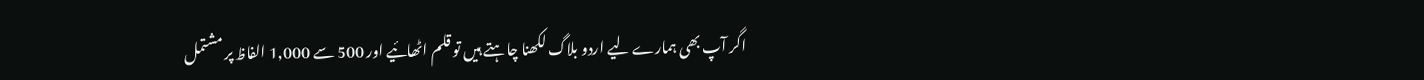اگر آپ بھی ہمارے لیے اردو بلاگ لکھنا چاہتے ہیں تو قلم اٹھائیے اور 500 سے 1,000 الفاظ پر مشتمل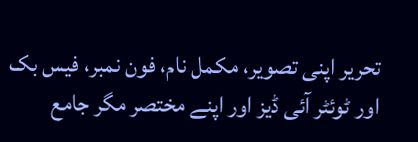تحریر اپنی تصویر، مکمل نام، فون نمبر، فیس بک اور ٹوئٹر آئی ڈیز اور اپنے مختصر مگر جامع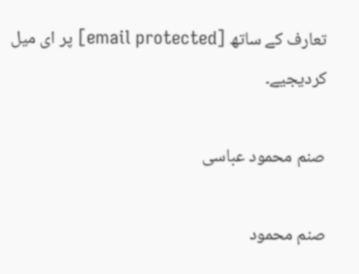تعارف کے ساتھ [email protected] پر ای میل کردیجیے۔

صنم محمود عباسی

صنم محمود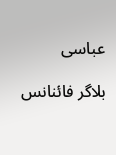عباسی

بلاگر فائنانس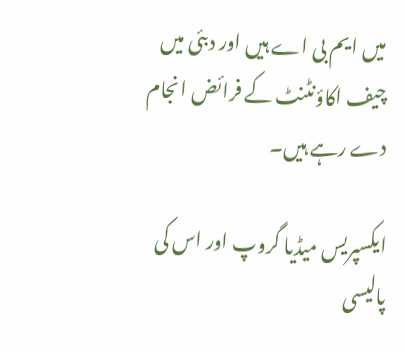میں ایم بی اے ہیں اور دبئی میں چیف اکاؤنٹنٹ کے فرائض انجام دے رہے ہیں۔

ایکسپریس میڈیا گروپ اور اس کی پالیسی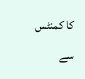کا کمنٹس سے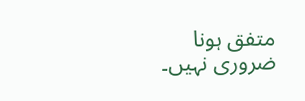متفق ہونا ضروری نہیں۔